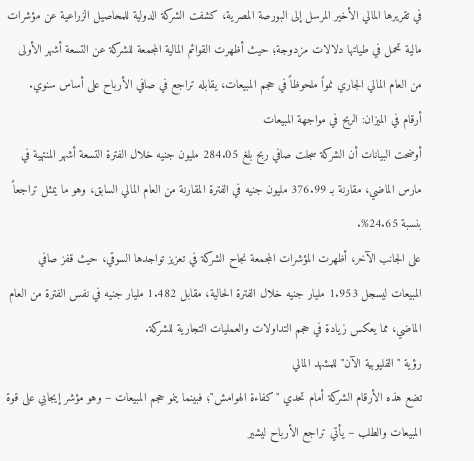في تقريرها المالي الأخير المرسل إلى البورصة المصرية، كشفت الشركة الدولية للمحاصيل الزراعية عن مؤشرات مالية تحمل في طياتها دلالات مزدوجة؛ حيث أظهرت القوائم المالية المجمعة للشركة عن التسعة أشهر الأولى من العام المالي الجاري نمواً ملحوظاً في حجم المبيعات، يقابله تراجع في صافي الأرباح على أساس سنوي.
أرقام في الميزان: الربح في مواجهة المبيعات
أوضحت البيانات أن الشركة سجلت صافي ربح بلغ 284.05 مليون جنيه خلال الفترة التسعة أشهر المنتهية في مارس الماضي، مقارنة بـ 376.99 مليون جنيه في الفترة المقارنة من العام المالي السابق، وهو ما يمثل تراجعاً بنسبة 24.65%.
على الجانب الآخر، أظهرت المؤشرات المجمعة نجاح الشركة في تعزيز تواجدها السوقي، حيث قفز صافي المبيعات ليسجل 1.953 مليار جنيه خلال الفترة الحالية، مقابل 1.482 مليار جنيه في نفس الفترة من العام الماضي، مما يعكس زيادة في حجم التداولات والعمليات التجارية للشركة.
رؤية "القليوبية الآن" للمشهد المالي
تضع هذه الأرقام الشركة أمام تحدي "كفاءة الهوامش"؛ فبينما ينمو حجم المبيعات – وهو مؤشر إيجابي على قوة المبيعات والطلب – يأتي تراجع الأرباح ليشير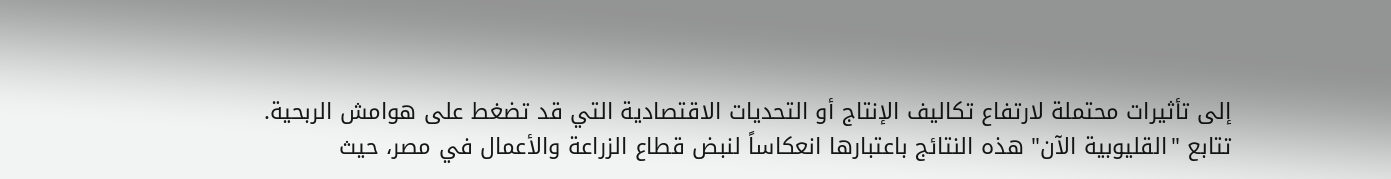إلى تأثيرات محتملة لارتفاع تكاليف الإنتاج أو التحديات الاقتصادية التي قد تضغط على هوامش الربحية.
تتابع "القليوبية الآن" هذه النتائج باعتبارها انعكاساً لنبض قطاع الزراعة والأعمال في مصر، حيث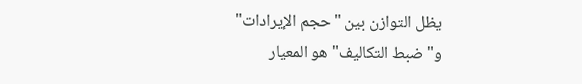يظل التوازن بين "حجم الإيرادات" و"ضبط التكاليف" هو المعيار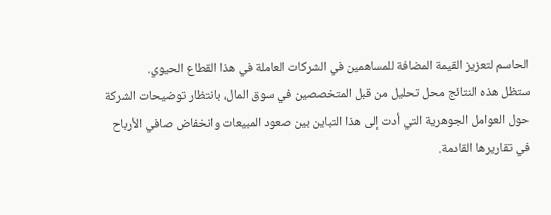الحاسم لتعزيز القيمة المضافة للمساهمين في الشركات العاملة في هذا القطاع الحيوي.
ستظل هذه النتائج محل تحليل من قبل المتخصصين في سوق المال، بانتظار توضيحات الشركة حول العوامل الجوهرية التي أدت إلى هذا التباين بين صعود المبيعات وانخفاض صافي الأرباح في تقاريرها القادمة.